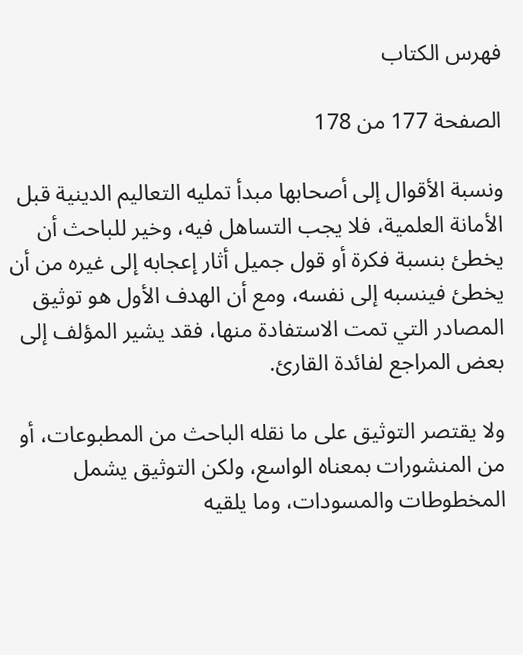فهرس الكتاب

الصفحة 177 من 178

ونسبة الأقوال إلى أصحابها مبدأ تمليه التعاليم الدينية قبل الأمانة العلمية، فلا يجب التساهل فيه، وخير للباحث أن يخطئ بنسبة فكرة أو قول جميل أثار إعجابه إلى غيره من أن يخطئ فينسبه إلى نفسه، ومع أن الهدف الأول هو توثيق المصادر التي تمت الاستفادة منها، فقد يشير المؤلف إلى بعض المراجع لفائدة القارئ.

ولا يقتصر التوثيق على ما نقله الباحث من المطبوعات، أو من المنشورات بمعناه الواسع، ولكن التوثيق يشمل المخطوطات والمسودات، وما يلقيه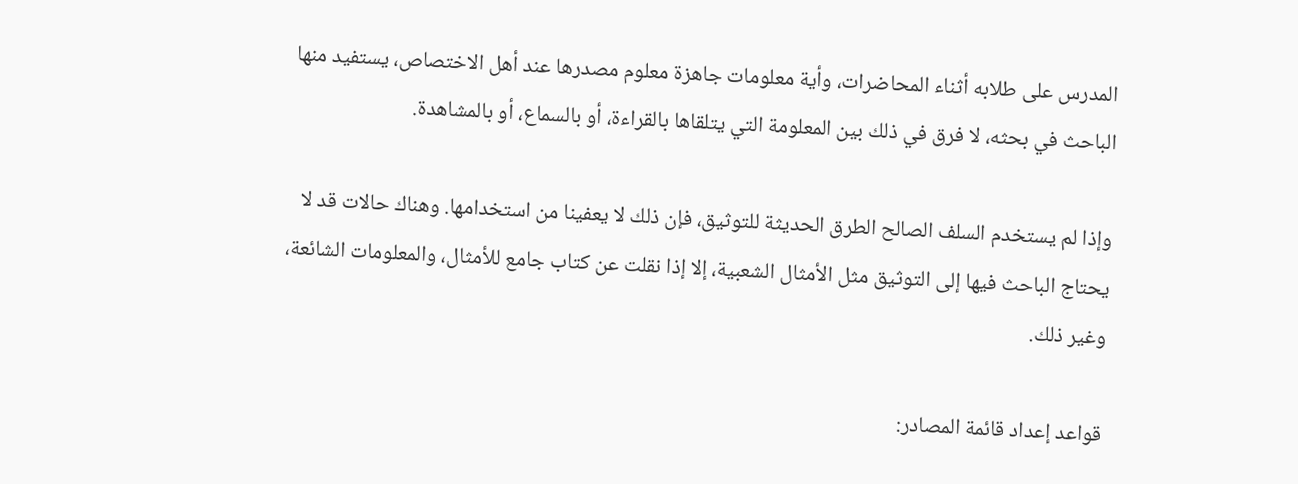المدرس على طلابه أثناء المحاضرات، وأية معلومات جاهزة معلوم مصدرها عند أهل الاختصاص، يستفيد منها الباحث في بحثه، لا فرق في ذلك بين المعلومة التي يتلقاها بالقراءة، أو بالسماع، أو بالمشاهدة.

وإذا لم يستخدم السلف الصالح الطرق الحديثة للتوثيق، فإن ذلك لا يعفينا من استخدامها. وهناك حالات قد لا يحتاج الباحث فيها إلى التوثيق مثل الأمثال الشعبية، إلا إذا نقلت عن كتاب جامع للأمثال، والمعلومات الشائعة، وغير ذلك.

قواعد إعداد قائمة المصادر: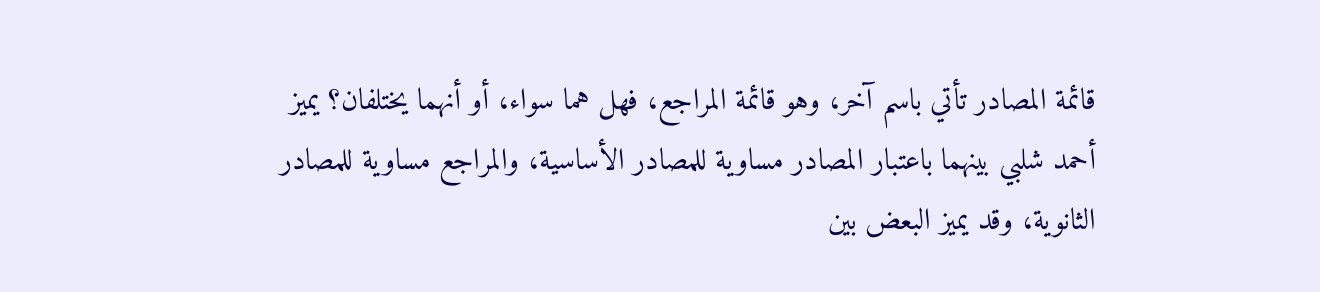قائمة المصادر تأتي باسم آخر، وهو قائمة المراجع، فهل هما سواء، أو أنهما يختلفان؟ يميز أحمد شلبي بينهما باعتبار المصادر مساوية للمصادر الأساسية، والمراجع مساوية للمصادر الثانوية، وقد يميز البعض بين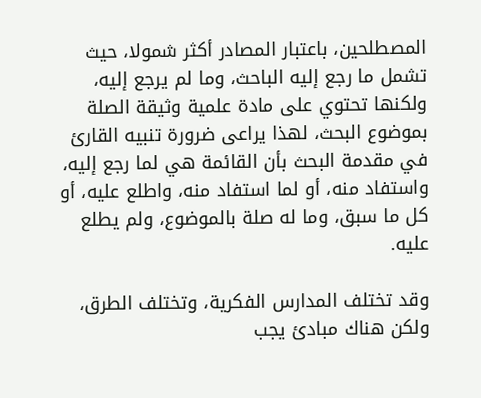المصطلحين، باعتبار المصادر أكثر شمولا، حيث تشمل ما رجع إليه الباحث، وما لم يرجع إليه، ولكنها تحتوي على مادة علمية وثيقة الصلة بموضوع البحث، لهذا يراعى ضرورة تنبيه القارئ في مقدمة البحث بأن القائمة هي لما رجع إليه، واستفاد منه، أو لما استفاد منه، واطلع عليه، أو كل ما سبق، وما له صلة بالموضوع، ولم يطلع عليه.

وقد تختلف المدارس الفكرية، وتختلف الطرق، ولكن هناك مبادئ يجب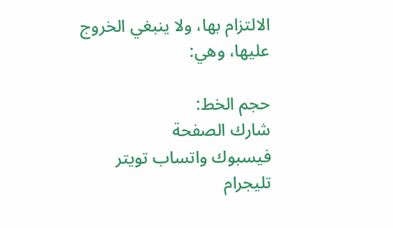الالتزام بها، ولا ينبغي الخروج عليها، وهي:

حجم الخط:
شارك الصفحة
فيسبوك واتساب تويتر تليجرام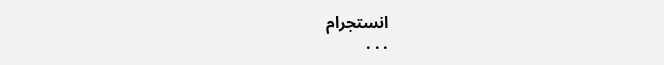انستجرام
. . .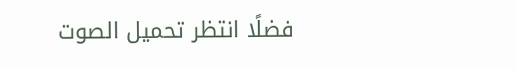فضلًا انتظر تحميل الصوت